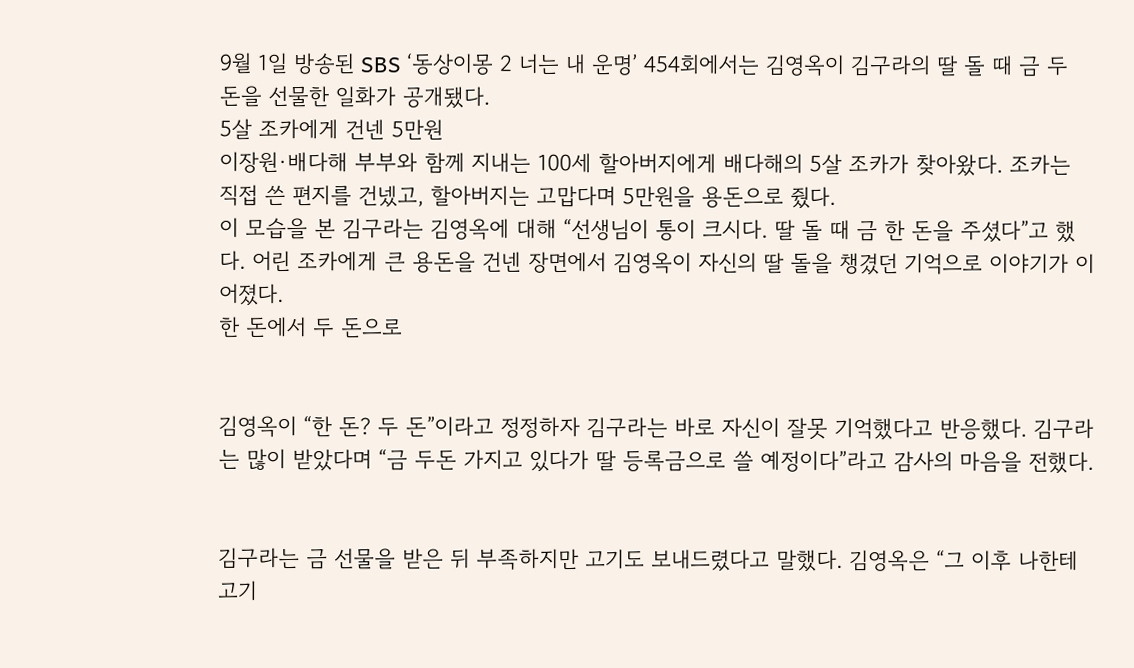9월 1일 방송된 SBS ‘동상이몽 2 너는 내 운명’ 454회에서는 김영옥이 김구라의 딸 돌 때 금 두 돈을 선물한 일화가 공개됐다.
5살 조카에게 건넨 5만원
이장원·배다해 부부와 함께 지내는 100세 할아버지에게 배다해의 5살 조카가 찾아왔다. 조카는 직접 쓴 편지를 건넸고, 할아버지는 고맙다며 5만원을 용돈으로 줬다.
이 모습을 본 김구라는 김영옥에 대해 “선생님이 통이 크시다. 딸 돌 때 금 한 돈을 주셨다”고 했다. 어린 조카에게 큰 용돈을 건넨 장면에서 김영옥이 자신의 딸 돌을 챙겼던 기억으로 이야기가 이어졌다.
한 돈에서 두 돈으로


김영옥이 “한 돈? 두 돈”이라고 정정하자 김구라는 바로 자신이 잘못 기억했다고 반응했다. 김구라는 많이 받았다며 “금 두돈 가지고 있다가 딸 등록금으로 쓸 예정이다”라고 감사의 마음을 전했다.


김구라는 금 선물을 받은 뒤 부족하지만 고기도 보내드렸다고 말했다. 김영옥은 “그 이후 나한테 고기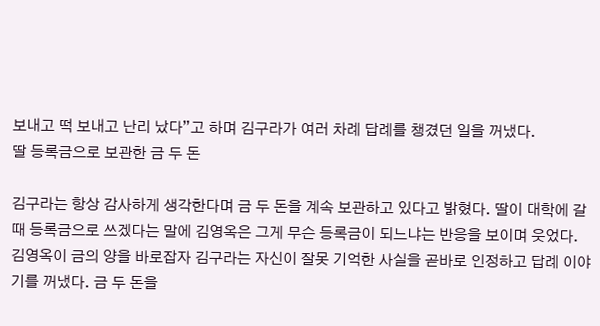보내고 떡 보내고 난리 났다”고 하며 김구라가 여러 차례 답례를 챙겼던 일을 꺼냈다.
딸 등록금으로 보관한 금 두 돈

김구라는 항상 감사하게 생각한다며 금 두 돈을 계속 보관하고 있다고 밝혔다. 딸이 대학에 갈 때 등록금으로 쓰겠다는 말에 김영옥은 그게 무슨 등록금이 되느냐는 반응을 보이며 웃었다.
김영옥이 금의 양을 바로잡자 김구라는 자신이 잘못 기억한 사실을 곧바로 인정하고 답례 이야기를 꺼냈다. 금 두 돈을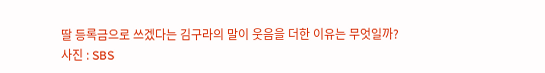딸 등록금으로 쓰겠다는 김구라의 말이 웃음을 더한 이유는 무엇일까?
사진 : SBS